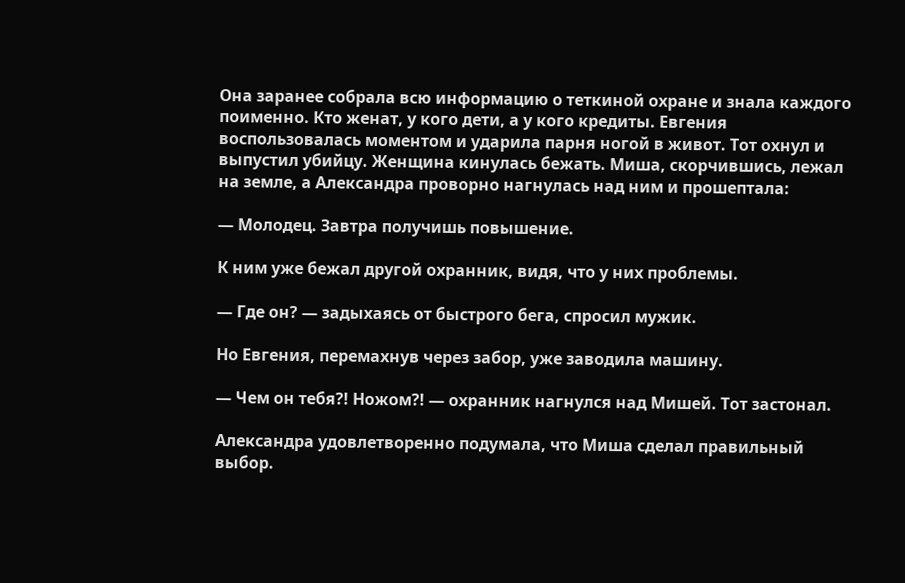Она заранее собрала всю информацию о теткиной охране и знала каждого поименно. Кто женат, у кого дети, а у кого кредиты. Евгения воспользовалась моментом и ударила парня ногой в живот. Тот охнул и выпустил убийцу. Женщина кинулась бежать. Миша, скорчившись, лежал на земле, а Александра проворно нагнулась над ним и прошептала:

— Молодец. Завтра получишь повышение.

К ним уже бежал другой охранник, видя, что у них проблемы.

— Где он? — задыхаясь от быстрого бега, спросил мужик.

Но Евгения, перемахнув через забор, уже заводила машину.

— Чем он тебя?! Ножом?! — охранник нагнулся над Мишей. Тот застонал.

Александра удовлетворенно подумала, что Миша сделал правильный выбор.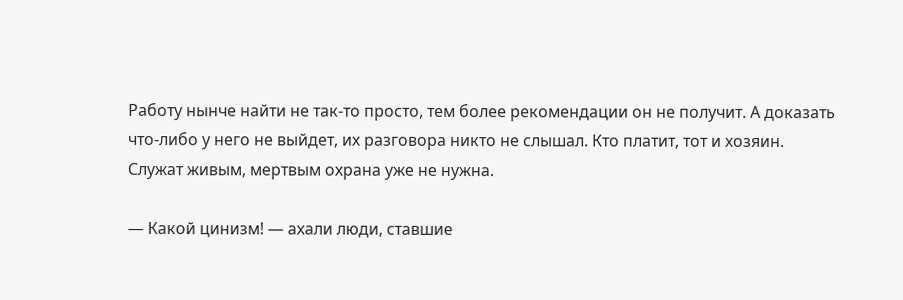Работу нынче найти не так-то просто, тем более рекомендации он не получит. А доказать что-либо у него не выйдет, их разговора никто не слышал. Кто платит, тот и хозяин. Служат живым, мертвым охрана уже не нужна.

— Какой цинизм! — ахали люди, ставшие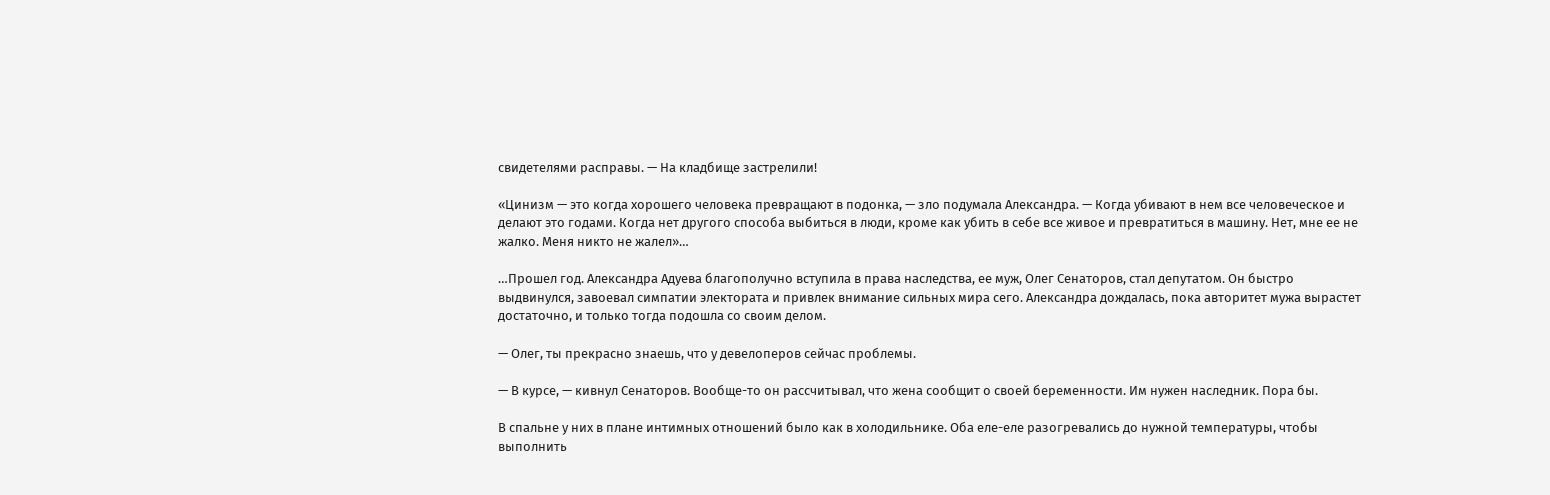свидетелями расправы. — На кладбище застрелили!

«Цинизм — это когда хорошего человека превращают в подонка, — зло подумала Александра. — Когда убивают в нем все человеческое и делают это годами. Когда нет другого способа выбиться в люди, кроме как убить в себе все живое и превратиться в машину. Нет, мне ее не жалко. Меня никто не жалел»…

…Прошел год. Александра Адуева благополучно вступила в права наследства, ее муж, Олег Сенаторов, стал депутатом. Он быстро выдвинулся, завоевал симпатии электората и привлек внимание сильных мира сего. Александра дождалась, пока авторитет мужа вырастет достаточно, и только тогда подошла со своим делом.

— Олег, ты прекрасно знаешь, что у девелоперов сейчас проблемы.

— В курсе, — кивнул Сенаторов. Вообще-то он рассчитывал, что жена сообщит о своей беременности. Им нужен наследник. Пора бы.

В спальне у них в плане интимных отношений было как в холодильнике. Оба еле-еле разогревались до нужной температуры, чтобы выполнить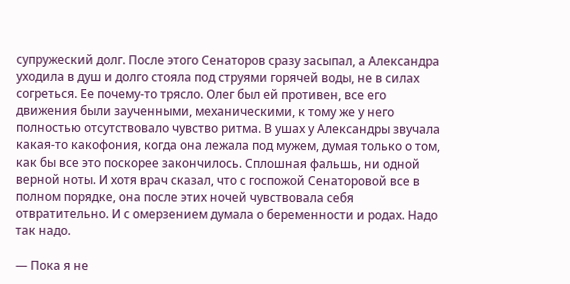супружеский долг. После этого Сенаторов сразу засыпал, а Александра уходила в душ и долго стояла под струями горячей воды, не в силах согреться. Ее почему-то трясло. Олег был ей противен, все его движения были заученными, механическими, к тому же у него полностью отсутствовало чувство ритма. В ушах у Александры звучала какая-то какофония, когда она лежала под мужем, думая только о том, как бы все это поскорее закончилось. Сплошная фальшь, ни одной верной ноты. И хотя врач сказал, что с госпожой Сенаторовой все в полном порядке, она после этих ночей чувствовала себя отвратительно. И с омерзением думала о беременности и родах. Надо так надо.

— Пока я не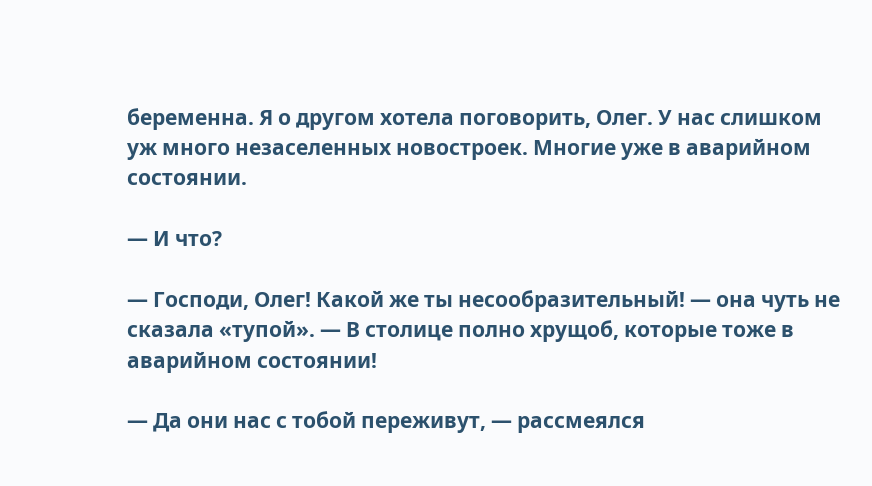беременна. Я о другом хотела поговорить, Олег. У нас слишком уж много незаселенных новостроек. Многие уже в аварийном состоянии.

— И что?

— Господи, Олег! Какой же ты несообразительный! — она чуть не сказала «тупой». — В столице полно хрущоб, которые тоже в аварийном состоянии!

— Да они нас с тобой переживут, — рассмеялся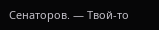Сенаторов. — Твой-то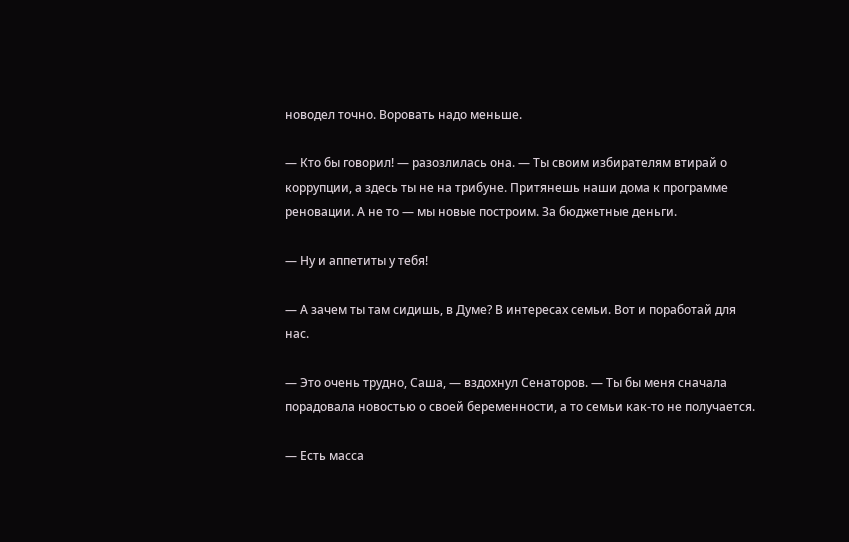новодел точно. Воровать надо меньше.

— Кто бы говорил! — разозлилась она. — Ты своим избирателям втирай о коррупции, а здесь ты не на трибуне. Притянешь наши дома к программе реновации. А не то — мы новые построим. За бюджетные деньги.

— Ну и аппетиты у тебя!

— А зачем ты там сидишь, в Думе? В интересах семьи. Вот и поработай для нас.

— Это очень трудно, Саша, — вздохнул Сенаторов. — Ты бы меня сначала порадовала новостью о своей беременности, а то семьи как-то не получается.

— Есть масса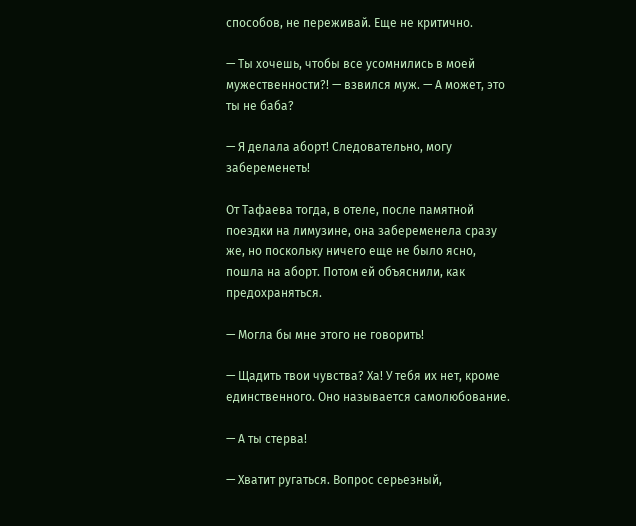способов, не переживай. Еще не критично.

— Ты хочешь, чтобы все усомнились в моей мужественности?! — взвился муж. — А может, это ты не баба?

— Я делала аборт! Следовательно, могу забеременеть!

От Тафаева тогда, в отеле, после памятной поездки на лимузине, она забеременела сразу же, но поскольку ничего еще не было ясно, пошла на аборт. Потом ей объяснили, как предохраняться.

— Могла бы мне этого не говорить!

— Щадить твои чувства? Ха! У тебя их нет, кроме единственного. Оно называется самолюбование.

— А ты стерва!

— Хватит ругаться. Вопрос серьезный,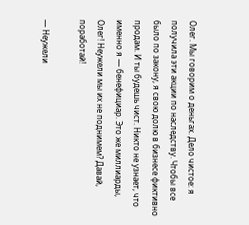Олег. Мы говорим о деньгах. Дело чистое: я получила эти акции по наследству. Чтобы все было по закону, я свою долю в бизнесе фиктивно продам. И ты будешь чист. Никто не узнает, что именно я — бенефициар. Это же миллиарды, Олег! Неужели мы их не поднимем? Давай, поработай!

— Неужели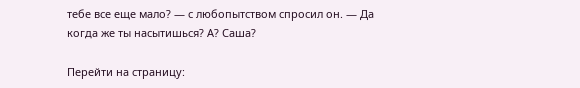тебе все еще мало? — с любопытством спросил он. — Да когда же ты насытишься? А? Саша?

Перейти на страницу: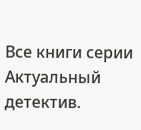Все книги серии Актуальный детектив.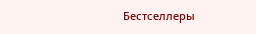Бестселлеры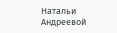Натальи Андреевой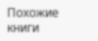Похожие книги